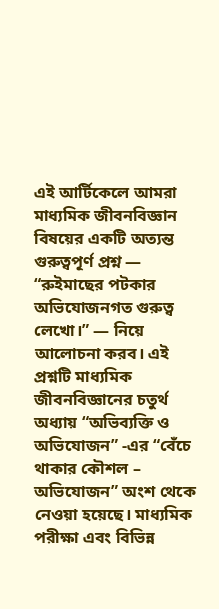এই আর্টিকেলে আমরা মাধ্যমিক জীবনবিজ্ঞান বিষয়ের একটি অত্যন্ত গুরুত্বপূর্ণ প্রশ্ন — “রুইমাছের পটকার অভিযোজনগত গুরুত্ব লেখো।” — নিয়ে আলোচনা করব। এই প্রশ্নটি মাধ্যমিক জীবনবিজ্ঞানের চতুর্থ অধ্যায় “অভিব্যক্তি ও অভিযোজন” -এর “বেঁচে থাকার কৌশল – অভিযোজন” অংশ থেকে নেওয়া হয়েছে। মাধ্যমিক পরীক্ষা এবং বিভিন্ন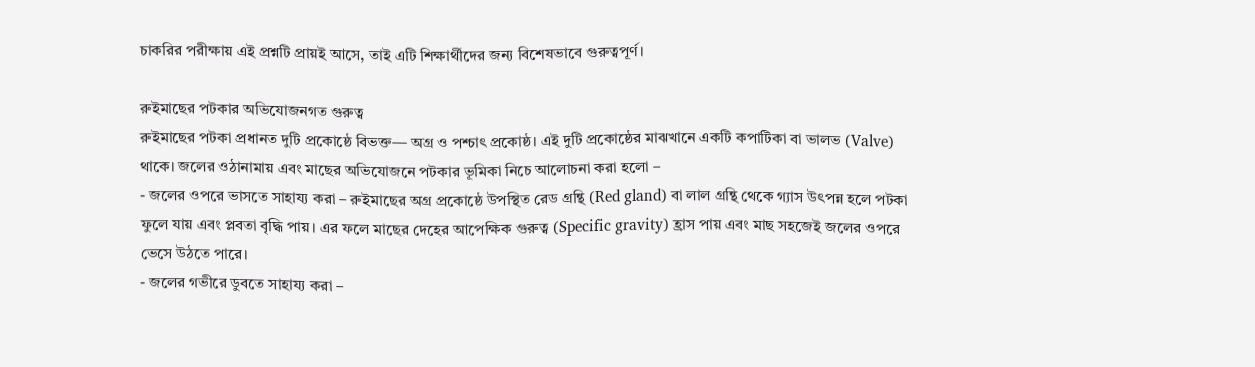চাকরির পরীক্ষায় এই প্রশ্নটি প্রায়ই আসে, তাই এটি শিক্ষার্থীদের জন্য বিশেষভাবে গুরুত্বপূর্ণ।

রুইমাছের পটকার অভিযোজনগত গুরুত্ব
রুইমাছের পটকা প্রধানত দুটি প্রকোষ্ঠে বিভক্ত— অগ্র ও পশ্চাৎ প্রকোষ্ঠ। এই দুটি প্রকোষ্ঠের মাঝখানে একটি কপাটিকা বা ভালভ (Valve) থাকে। জলের ওঠানামায় এবং মাছের অভিযোজনে পটকার ভূমিকা নিচে আলোচনা করা হলো –
- জলের ওপরে ভাসতে সাহায্য করা – রুইমাছের অগ্র প্রকোষ্ঠে উপস্থিত রেড গ্রন্থি (Red gland) বা লাল গ্রন্থি থেকে গ্যাস উৎপন্ন হলে পটকা ফুলে যায় এবং প্লবতা বৃদ্ধি পায়। এর ফলে মাছের দেহের আপেক্ষিক গুরুত্ব (Specific gravity) হ্রাস পায় এবং মাছ সহজেই জলের ওপরে ভেসে উঠতে পারে।
- জলের গভীরে ডুবতে সাহায্য করা –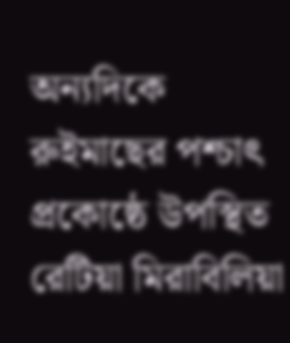অন্যদিকে রুইমাছের পশ্চাৎ প্রকোষ্ঠে উপস্থিত রেটিয়া মিরাবিলিয়া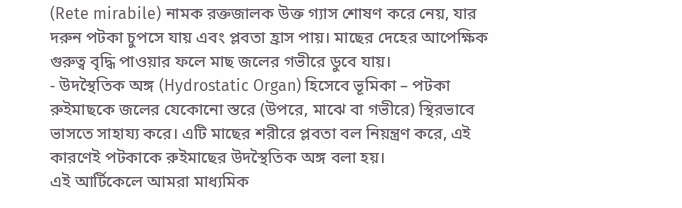(Rete mirabile) নামক রক্তজালক উক্ত গ্যাস শোষণ করে নেয়, যার দরুন পটকা চুপসে যায় এবং প্লবতা হ্রাস পায়। মাছের দেহের আপেক্ষিক গুরুত্ব বৃদ্ধি পাওয়ার ফলে মাছ জলের গভীরে ডুবে যায়।
- উদস্থৈতিক অঙ্গ (Hydrostatic Organ) হিসেবে ভূমিকা – পটকা রুইমাছকে জলের যেকোনো স্তরে (উপরে, মাঝে বা গভীরে) স্থিরভাবে ভাসতে সাহায্য করে। এটি মাছের শরীরে প্লবতা বল নিয়ন্ত্রণ করে, এই কারণেই পটকাকে রুইমাছের উদস্থৈতিক অঙ্গ বলা হয়।
এই আর্টিকেলে আমরা মাধ্যমিক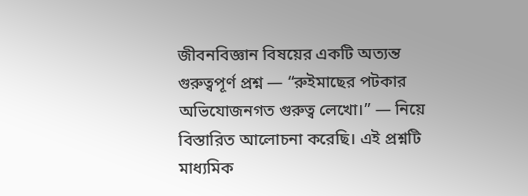জীবনবিজ্ঞান বিষয়ের একটি অত্যন্ত গুরুত্বপূর্ণ প্রশ্ন — “রুইমাছের পটকার অভিযোজনগত গুরুত্ব লেখো।” — নিয়ে বিস্তারিত আলোচনা করেছি। এই প্রশ্নটি মাধ্যমিক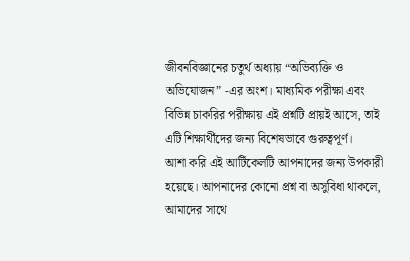জীবনবিজ্ঞানের চতুর্থ অধ্যায় “অভিব্যক্তি ও অভিযোজন” -এর অংশ। মাধ্যমিক পরীক্ষা এবং বিভিন্ন চাকরির পরীক্ষায় এই প্রশ্নটি প্রায়ই আসে, তাই এটি শিক্ষার্থীদের জন্য বিশেষভাবে গুরুত্বপূর্ণ।
আশা করি এই আর্টিকেলটি আপনাদের জন্য উপকারী হয়েছে। আপনাদের কোনো প্রশ্ন বা অসুবিধা থাকলে, আমাদের সাথে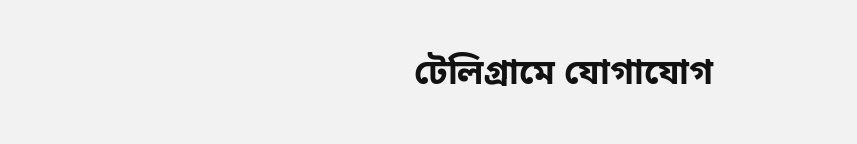টেলিগ্রামে যোগাযোগ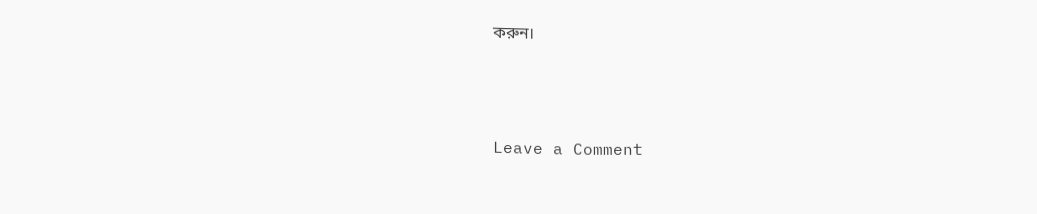করুন।





Leave a Comment